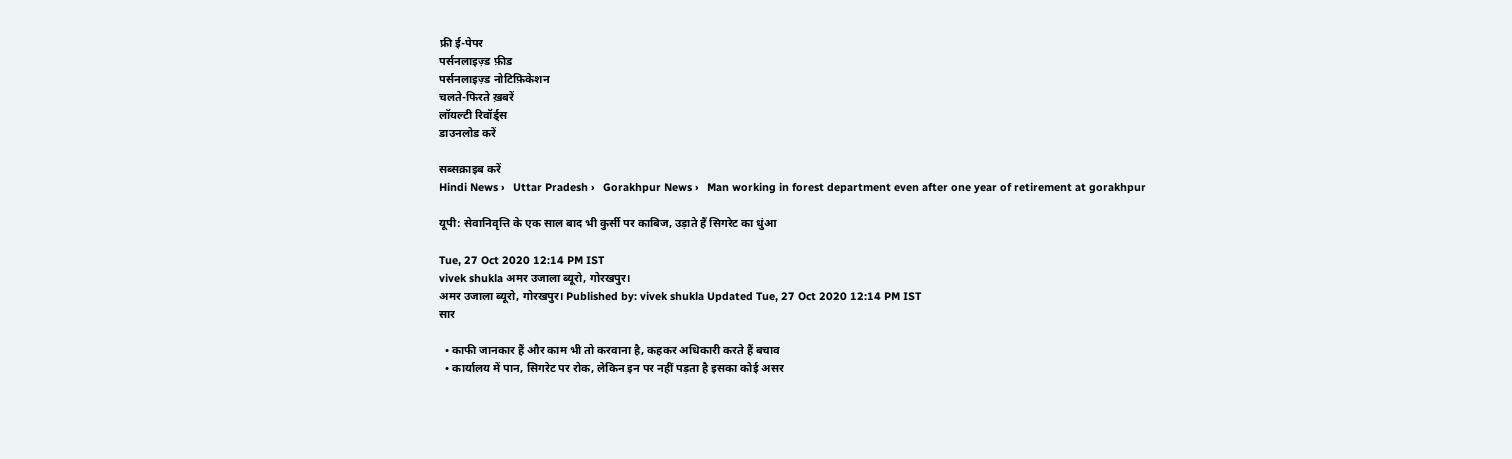फ्री ई-पेपर
पर्सनलाइज़्ड फ़ीड
पर्सनलाइज़्ड नोटिफ़िकेशन
चलते-फिरते ख़बरें
लॉयल्टी रिवॉर्ड्स
डाउनलोड करें

सब्सक्राइब करें
Hindi News ›   Uttar Pradesh ›   Gorakhpur News ›   Man working in forest department even after one year of retirement at gorakhpur

यूपी: सेवानिवृत्ति के एक साल बाद भी कुर्सी पर काबिज, उड़ाते हैं सिगरेट का धुंआ

Tue, 27 Oct 2020 12:14 PM IST
vivek shukla अमर उजाला ब्यूरो, गोरखपुर।
अमर उजाला ब्यूरो, गोरखपुर। Published by: vivek shukla Updated Tue, 27 Oct 2020 12:14 PM IST
सार

  • काफी जानकार हैं और काम भी तो करवाना है, कहकर अधिकारी करते हैं बचाव
  • कार्यालय में पान, सिगरेट पर रोक, लेकिन इन पर नहीं पड़ता है इसका कोई असर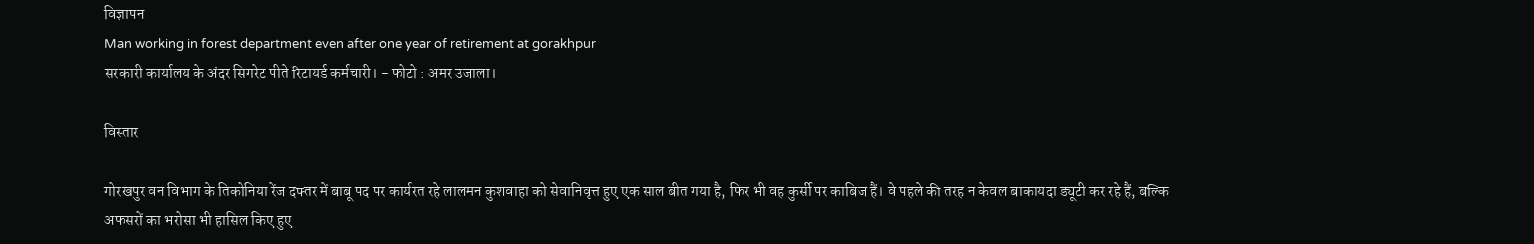विज्ञापन
Man working in forest department even after one year of retirement at gorakhpur
सरकारी कार्यालय के अंदर सिगरेट पीते रिटायर्ड कर्मचारी। - फोटो : अमर उजाला।

विस्तार

गोरखपुर वन विभाग के तिकोनिया रेंज दफ्तर में बाबू पद पर कार्यरत रहे लालमन कुशवाहा को सेवानिवृत्त हुए एक साल बीत गया है, फिर भी वह कुर्सी पर काबिज हैं। वे पहले की तरह न केवल बाकायदा ड्यूटी कर रहे हैं, बल्कि अफसरों का भरोसा भी हासिल किए हुए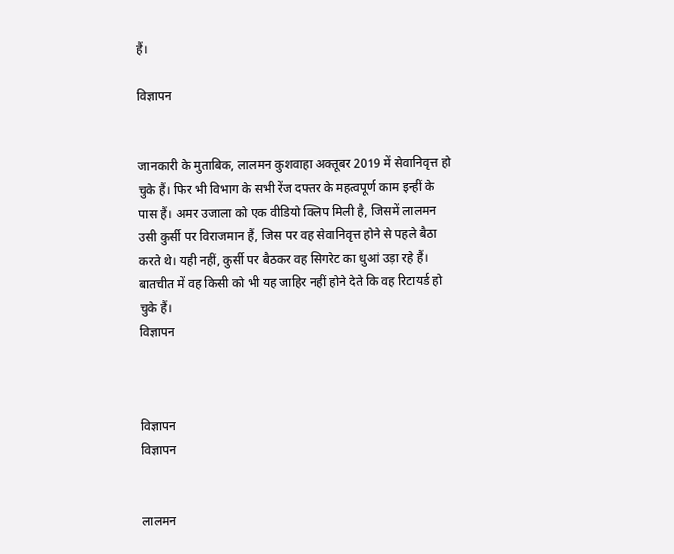हैं।

विज्ञापन


जानकारी के मुताबिक, लालमन कुशवाहा अक्तूबर 2019 में सेवानिवृत्त हो चुके हैं। फिर भी विभाग के सभी रेंज दफ्तर के महत्वपूर्ण काम इन्हीं के पास हैं। अमर उजाला को एक वीडियो क्लिप मिली है, जिसमें लालमन उसी कुर्सी पर विराजमान हैं, जिस पर वह सेवानिवृत्त होने से पहले बैठा करते थे। यही नहीं, कुर्सी पर बैठकर वह सिगरेट का धुआं उड़ा रहे हैं। बातचीत में वह किसी को भी यह जाहिर नहीं होने देते कि वह रिटायर्ड हो चुके हैं।
विज्ञापन



विज्ञापन
विज्ञापन


लालमन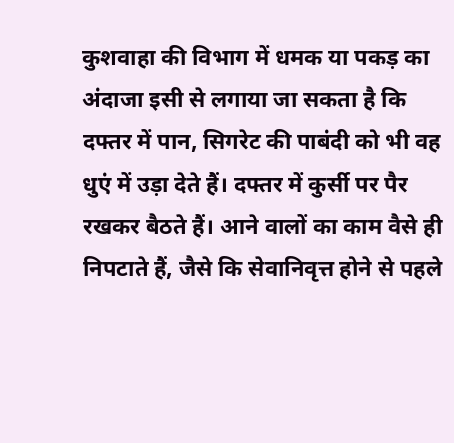कुशवाहा की विभाग में धमक या पकड़ का अंदाजा इसी से लगाया जा सकता है कि दफ्तर में पान, सिगरेट की पाबंदी को भी वह धुएं में उड़ा देते हैं। दफ्तर में कुर्सी पर पैर रखकर बैठते हैं। आने वालों का काम वैसे ही निपटाते हैं, जैसे कि सेवानिवृत्त होने से पहले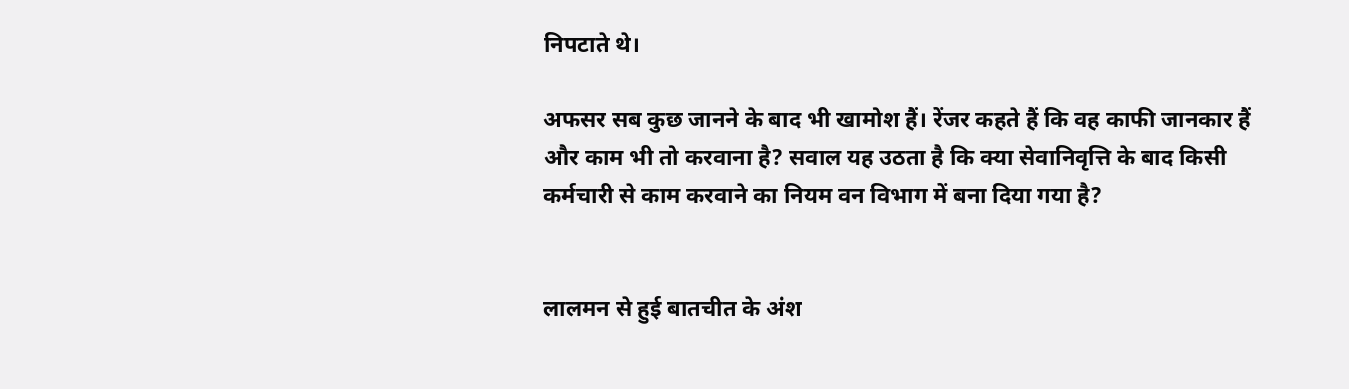निपटाते थे।

अफसर सब कुछ जानने के बाद भी खामोश हैं। रेंजर कहते हैं कि वह काफी जानकार हैं और काम भी तो करवाना है? सवाल यह उठता है कि क्या सेवानिवृत्ति के बाद किसी कर्मचारी से काम करवाने का नियम वन विभाग में बना दिया गया है?


लालमन से हुई बातचीत के अंश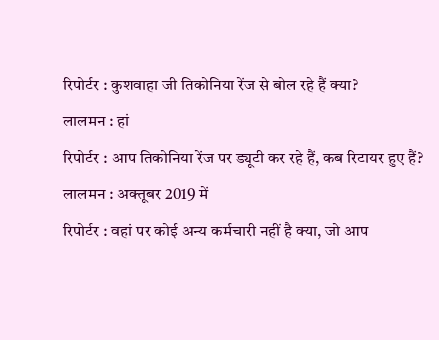रिपोर्टर : कुशवाहा जी तिकोनिया रेंज से बोल रहे हैं क्या?
लालमन : हां
रिपोर्टर : आप तिकोनिया रेंज पर ड्यूटी कर रहे हैं, कब रिटायर हुए हैं?
लालमन : अक्तूबर 2019 में
रिपोर्टर : वहां पर कोई अन्य कर्मचारी नहीं है क्या, जो आप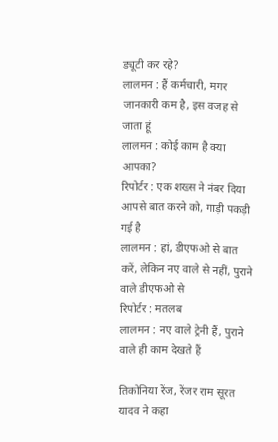ड्यूटी कर रहे?
लालमन : हैं कर्मचारी, मगर जानकारी कम है, इस वजह से जाता हूं
लालमन : कोई काम है क्या आपका?
रिपोर्टर : एक शख्स ने नंबर दिया आपसे बात करने को, गाड़ी पकड़ी गई है
लालमन : हां, डीएफओ से बात करें, लेकिन नए वाले से नहीं, पुराने वाले डीएफओ से
रिपोर्टर : मतलब
लालमन : नए वाले ट्रेनी हैं, पुराने वाले ही काम देखते हैं

तिकोनिया रेंज, रेंजर राम सूरत यादव ने कहा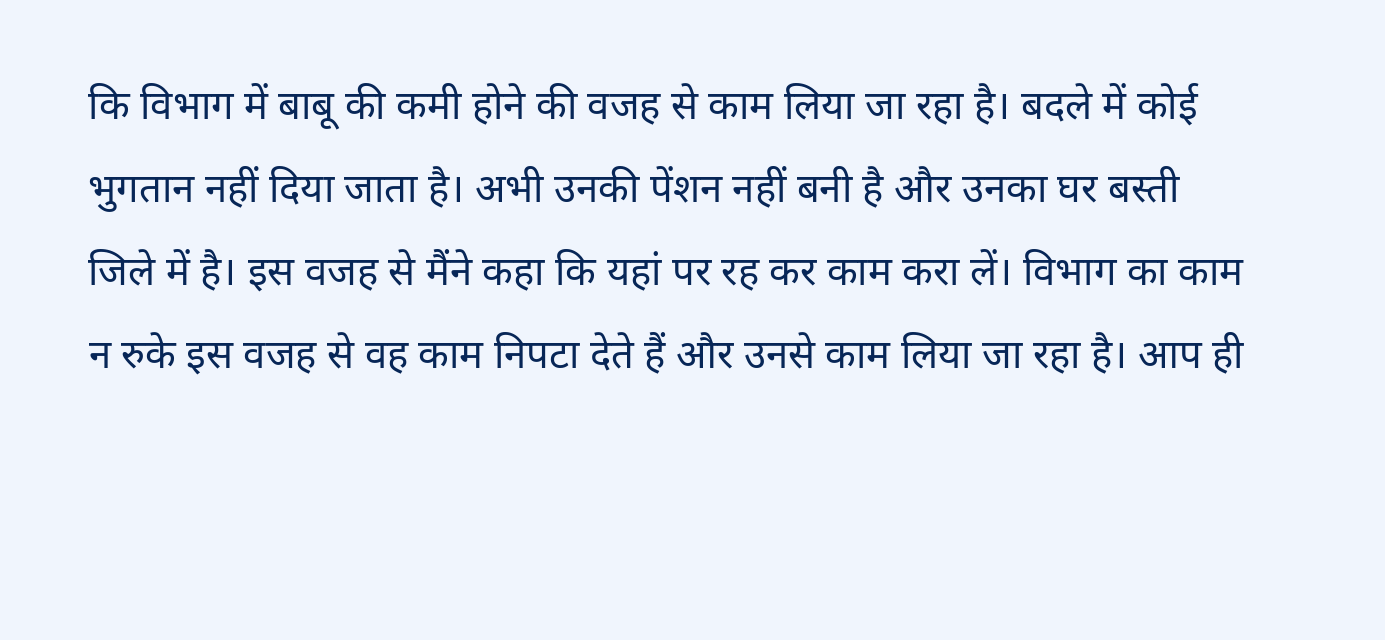कि विभाग में बाबू की कमी होने की वजह से काम लिया जा रहा है। बदले में कोई भुगतान नहीं दिया जाता है। अभी उनकी पेंशन नहीं बनी है और उनका घर बस्ती जिले में है। इस वजह से मैंने कहा कि यहां पर रह कर काम करा लें। विभाग का काम न रुके इस वजह से वह काम निपटा देते हैं और उनसे काम लिया जा रहा है। आप ही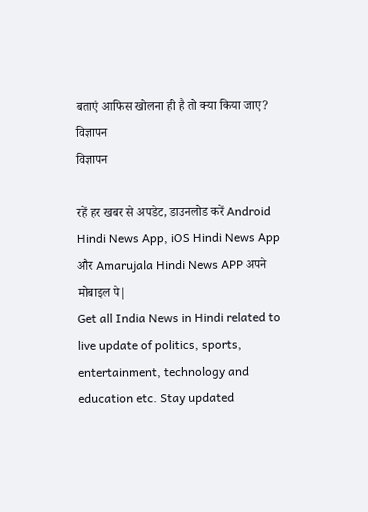बताएं आफिस खोलना ही है तो क्या किया जाए?
विज्ञापन
विज्ञापन

रहें हर खबर से अपडेट, डाउनलोड करें Android Hindi News App, iOS Hindi News App और Amarujala Hindi News APP अपने मोबाइल पे|
Get all India News in Hindi related to live update of politics, sports, entertainment, technology and education etc. Stay updated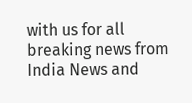with us for all breaking news from India News and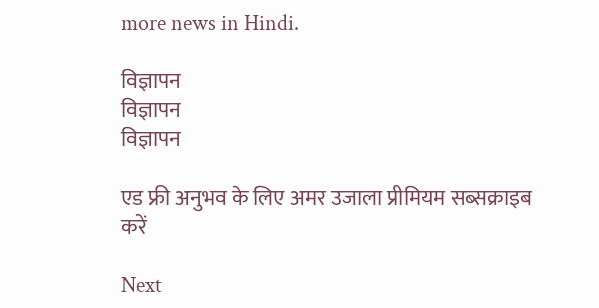more news in Hindi.

विज्ञापन
विज्ञापन
विज्ञापन

एड फ्री अनुभव के लिए अमर उजाला प्रीमियम सब्सक्राइब करें

Next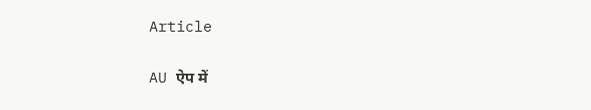Article

AU ऐप में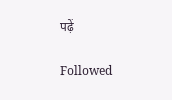पढ़ें

Followed